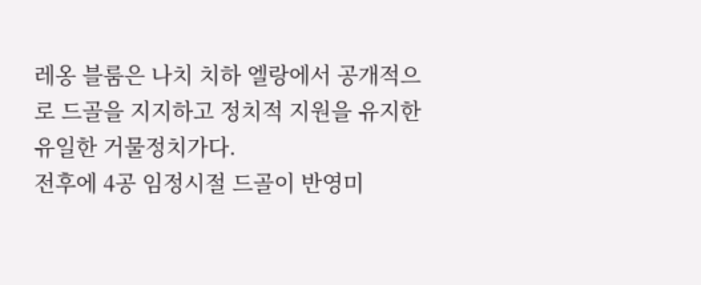레옹 블룸은 나치 치하 엘랑에서 공개적으로 드골을 지지하고 정치적 지원을 유지한 유일한 거물정치가다.
전후에 4공 임정시절 드골이 반영미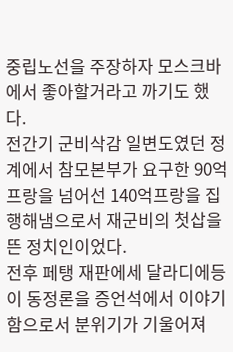중립노선을 주장하자 모스크바에서 좋아할거라고 까기도 했다.
전간기 군비삭감 일변도였던 정계에서 참모본부가 요구한 90억 프랑을 넘어선 140억프랑을 집행해냄으로서 재군비의 첫삽을 뜬 정치인이었다.
전후 페탱 재판에세 달라디에등이 동정론을 증언석에서 이야기함으로서 분위기가 기울어져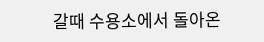갈때 수용소에서 돌아온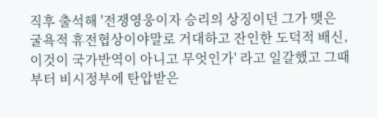직후 출석해 '전쟁영웅이자 승리의 상징이던 그가 맺은 굴욕적 휴전협상이야말로 거대하고 잔인한 도덕적 배신, 이것이 국가반역이 아니고 무엇인가' 라고 일갈했고 그때부터 비시정부에 탄압받은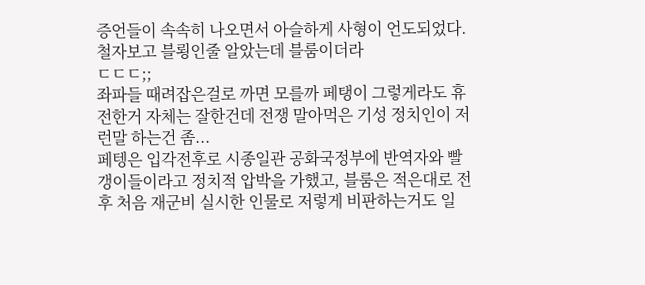증언들이 속속히 나오면서 아슬하게 사형이 언도되었다.
철자보고 블룅인줄 알았는데 블룸이더라
ㄷㄷㄷ;;
좌파들 때려잡은걸로 까면 모를까 페탱이 그렇게라도 휴전한거 자체는 잘한건데 전쟁 말아먹은 기성 정치인이 저런말 하는건 좀...
페텡은 입각전후로 시종일관 공화국정부에 반역자와 빨갱이들이라고 정치적 압박을 가했고, 블룸은 적은대로 전후 처음 재군비 실시한 인물로 저렇게 비판하는거도 일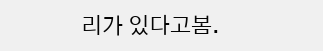리가 있다고봄.